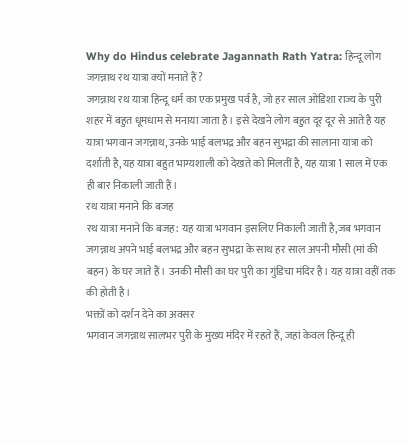Why do Hindus celebrate Jagannath Rath Yatra: हिन्दू लोग जगन्नाथ रथ यात्रा क्यों मनाते हैं?
जगन्नाथ रथ यात्रा हिन्दू धर्म का एक प्रमुख पर्व है, जो हर साल ओडिशा राज्य के पुरी शहर में बहुत धूमधाम से मनाया जाता है। इसे देखने लोग बहुत दूर दूर से आते है यह यात्रा भगवान जगन्नाथ, उनके भाई बलभद्र और बहन सुभद्रा की सालाना यात्रा को दर्शाती है,यह यात्रा बहुत भाग्यशाली को देखते को मिलतीं है, यह यात्रा 1 साल में एक ही बार निकाली जाती हैं।
रथ यात्रा मनाने कि बजह
रथ यात्रा मनाने कि बजह: यह यात्रा भगवान इसलिए निकाली जाती है,जब भगवान जगन्नाथ अपने भाई बलभद्र और बहन सुभद्रा के साथ हर साल अपनी मौसी (मां की बहन) के घर जाते हैं। उनकी मौसी का घर पुरी का गुंडिचा मंदिर है। यह यात्रा वहीं तक की होती है।
भक्तों को दर्शन देने का अवसर
भगवान जगन्नाथ सालभर पुरी के मुख्य मंदिर में रहते हैं, जहां केवल हिन्दू ही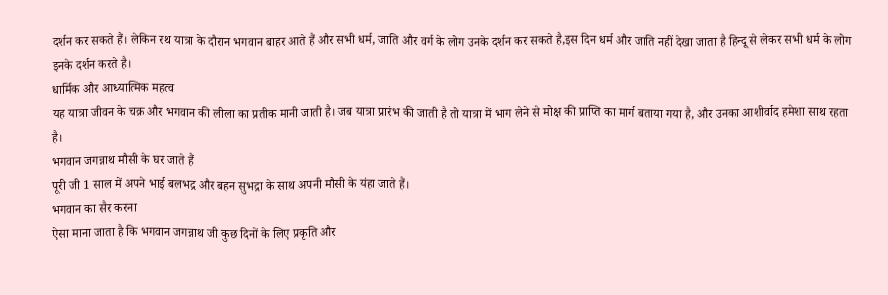दर्शन कर सकते हैं। लेकिन रथ यात्रा के दौरान भगवान बाहर आते हैं और सभी धर्म, जाति और वर्ग के लोग उनके दर्शन कर सकते है,इस दिन धर्म और जाति नहीं देखा जाता है हिन्दू से लेकर सभी धर्म के लोग इनके दर्शन करते है।
धार्मिक और आध्यात्मिक महत्व
यह यात्रा जीवन के चक्र और भगवान की लीला का प्रतीक मानी जाती है। जब यात्रा प्रारंभ की जाती है तो यात्रा में भाग लेने से मोक्ष की प्राप्ति का मार्ग बताया गया है, और उनका आशीर्वाद हमेशा साथ रहता है।
भगवान जगन्नाथ मौसी के घर जाते हैं
पूरी जी 1 साल में अपने भाई बलभद्र और बहन सुभद्रा के साथ अपनी मौसी के यंहा जाते हैं।
भगवान का सैर करना
ऐसा माना जाता है कि भगवान जगन्नाथ जी कुछ दिनों के लिए प्रकृति और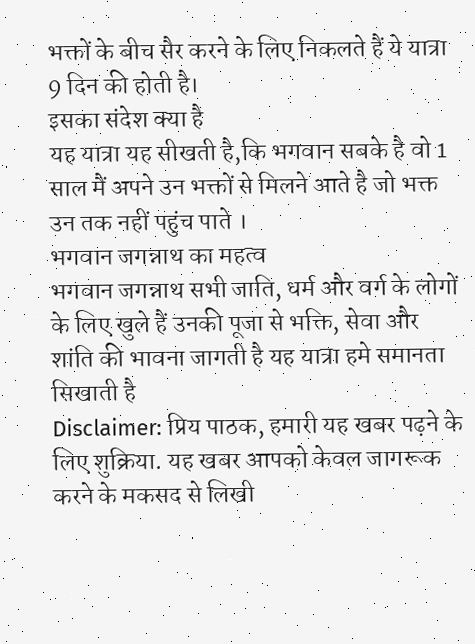भक्तों के बीच सैर करने के लिए निकलते हैं ये यात्रा 9 दिन की होती है।
इसका संदेश क्या है
यह यात्रा यह सीखती है,कि भगवान सबके है वो 1 साल मैं अपने उन भक्तों से मिलने आते है जो भक्त उन तक नहीं पहुंच पाते ।
भगवान जगन्नाथ का महत्व
भगवान जगन्नाथ सभी जाति, धर्म और वर्ग के लोगों के लिए खुले हैं उनकी पूजा से भक्ति, सेवा और शांति की भावना जागती है यह यात्रा हमे समानता सिखाती है
Disclaimer: प्रिय पाठक, हमारी यह खबर पढ़ने के लिए शुक्रिया. यह खबर आपको केवल जागरूक करने के मकसद से लिखी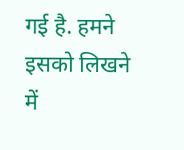गई है. हमने इसको लिखने में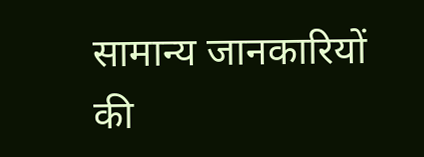सामान्य जानकारियों की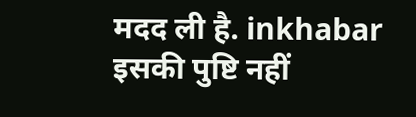मदद ली है. inkhabar इसकी पुष्टि नहीं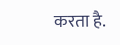करता है.